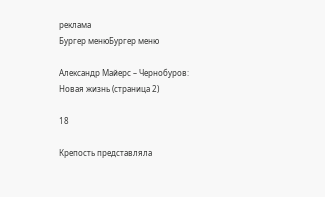реклама
Бургер менюБургер меню

Александр Майерс – Чернобуров: Новая жизнь (страница 2)

18

Крепость представляла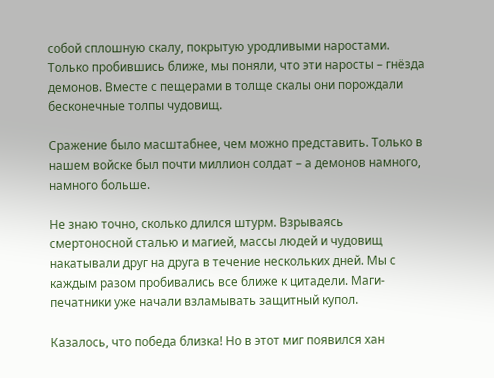собой сплошную скалу, покрытую уродливыми наростами. Только пробившись ближе, мы поняли, что эти наросты – гнёзда демонов. Вместе с пещерами в толще скалы они порождали бесконечные толпы чудовищ.

Сражение было масштабнее, чем можно представить. Только в нашем войске был почти миллион солдат – а демонов намного, намного больше.

Не знаю точно, сколько длился штурм. Взрываясь смертоносной сталью и магией, массы людей и чудовищ накатывали друг на друга в течение нескольких дней. Мы с каждым разом пробивались все ближе к цитадели. Маги-печатники уже начали взламывать защитный купол.

Казалось, что победа близка! Но в этот миг появился хан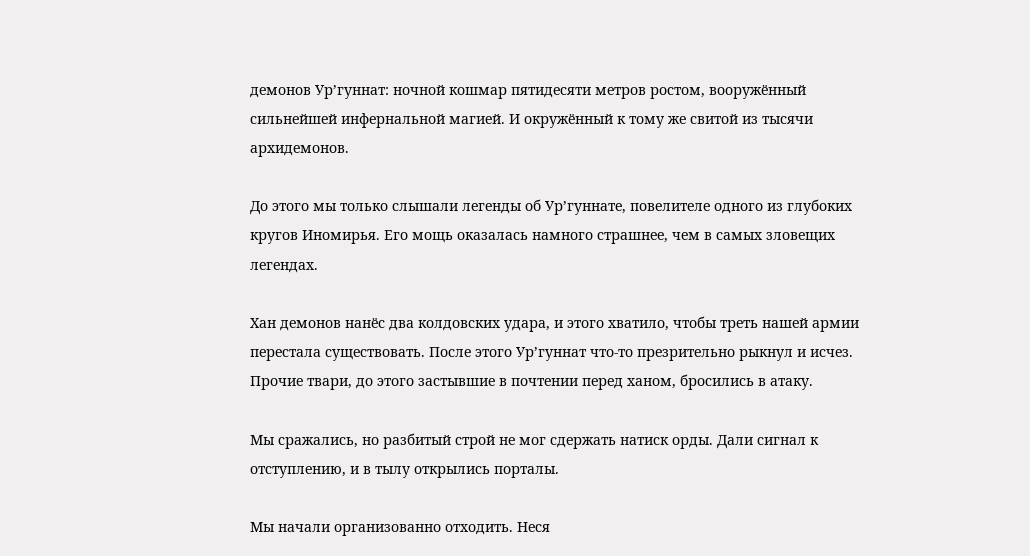демонов Ур’гуннат: ночной кошмар пятидесяти метров ростом, вооружённый сильнейшей инфернальной магией. И окружённый к тому же свитой из тысячи архидемонов.

До этого мы только слышали легенды об Ур’гуннате, повелителе одного из глубоких кругов Иномирья. Его мощь оказалась намного страшнее, чем в самых зловещих легендах.

Хан демонов нанёс два колдовских удара, и этого хватило, чтобы треть нашей армии перестала существовать. После этого Ур’гуннат что-то презрительно рыкнул и исчез. Прочие твари, до этого застывшие в почтении перед ханом, бросились в атаку.

Мы сражались, но разбитый строй не мог сдержать натиск орды. Дали сигнал к отступлению, и в тылу открылись порталы.

Мы начали организованно отходить. Неся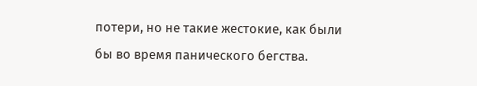потери, но не такие жестокие, как были бы во время панического бегства.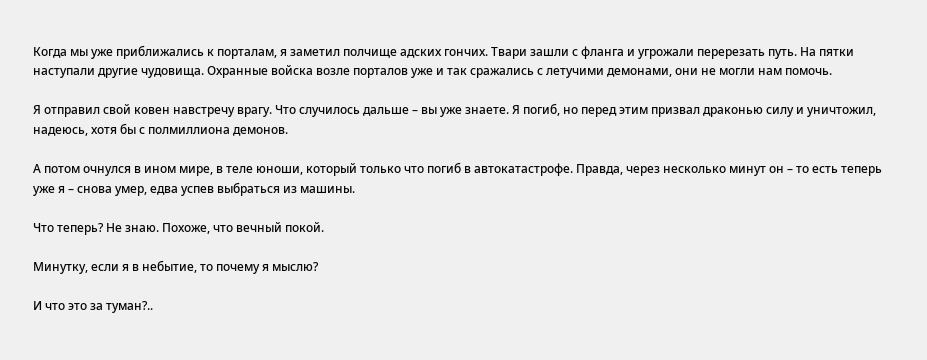Когда мы уже приближались к порталам, я заметил полчище адских гончих. Твари зашли с фланга и угрожали перерезать путь. На пятки наступали другие чудовища. Охранные войска возле порталов уже и так сражались с летучими демонами, они не могли нам помочь.

Я отправил свой ковен навстречу врагу. Что случилось дальше – вы уже знаете. Я погиб, но перед этим призвал драконью силу и уничтожил, надеюсь, хотя бы с полмиллиона демонов.

А потом очнулся в ином мире, в теле юноши, который только что погиб в автокатастрофе. Правда, через несколько минут он – то есть теперь уже я – снова умер, едва успев выбраться из машины.

Что теперь? Не знаю. Похоже, что вечный покой.

Минутку, если я в небытие, то почему я мыслю?

И что это за туман?..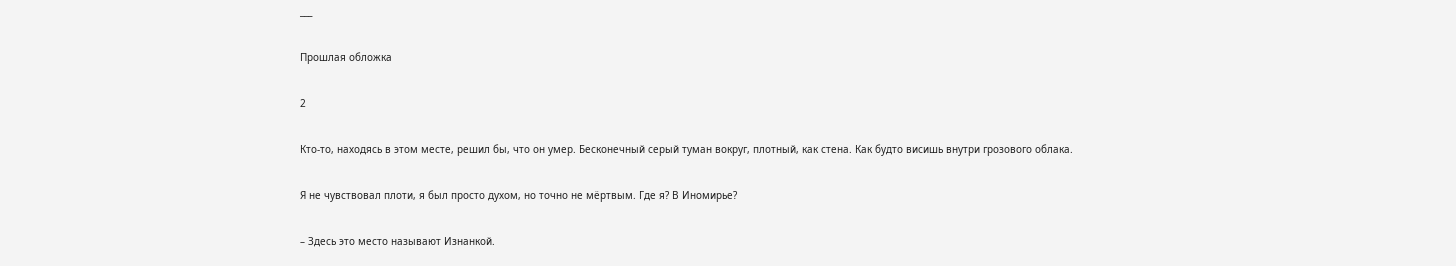___

Прошлая обложка

2

Кто-то, находясь в этом месте, решил бы, что он умер. Бесконечный серый туман вокруг, плотный, как стена. Как будто висишь внутри грозового облака.

Я не чувствовал плоти, я был просто духом, но точно не мёртвым. Где я? В Иномирье?

– Здесь это место называют Изнанкой.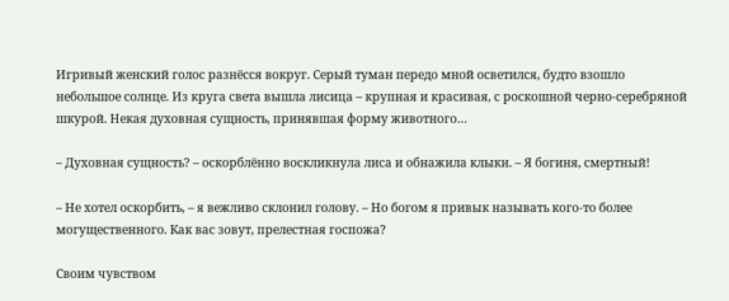Игривый женский голос разнёсся вокруг. Серый туман передо мной осветился, будто взошло небольшое солнце. Из круга света вышла лисица – крупная и красивая, с роскошной черно-серебряной шкурой. Некая духовная сущность, принявшая форму животного…

– Духовная сущность? – оскорблённо воскликнула лиса и обнажила клыки. – Я богиня, смертный!

– Не хотел оскорбить, – я вежливо склонил голову. – Но богом я привык называть кого-то более могущественного. Как вас зовут, прелестная госпожа?

Своим чувством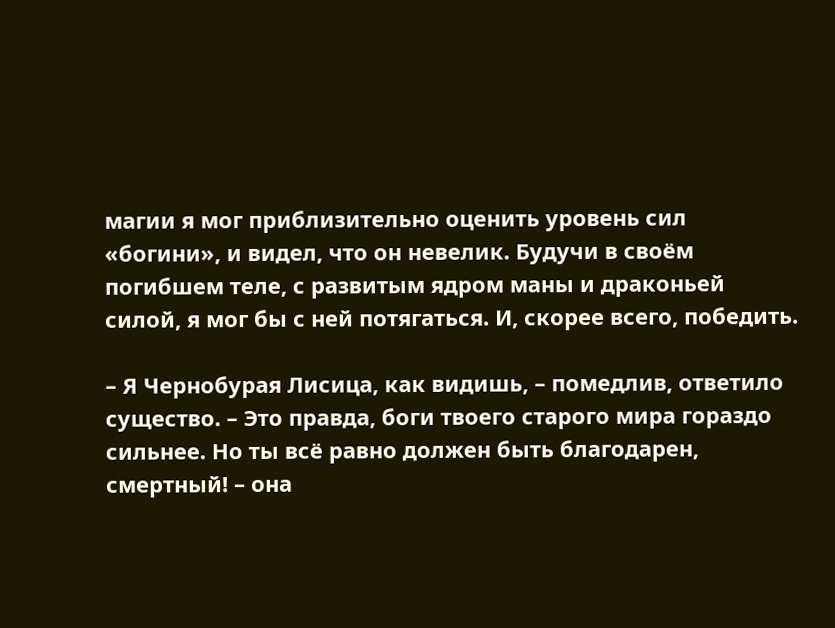магии я мог приблизительно оценить уровень сил «богини», и видел, что он невелик. Будучи в своём погибшем теле, с развитым ядром маны и драконьей силой, я мог бы с ней потягаться. И, скорее всего, победить.

– Я Чернобурая Лисица, как видишь, – помедлив, ответило существо. – Это правда, боги твоего старого мира гораздо сильнее. Но ты всё равно должен быть благодарен, смертный! – она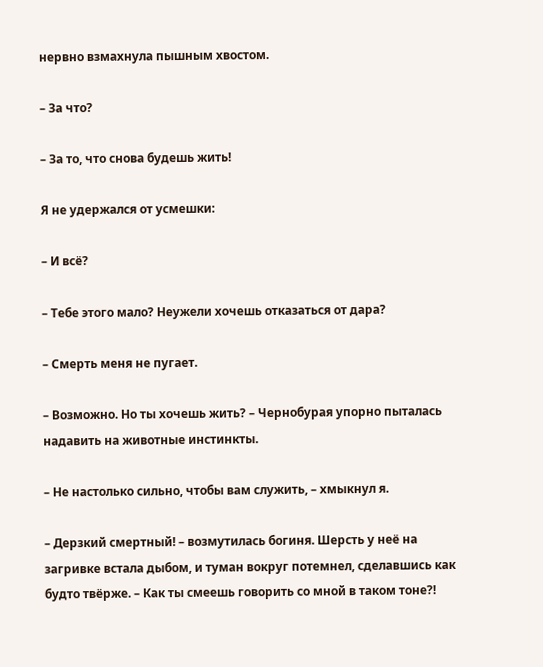нервно взмахнула пышным хвостом.

– За что?

– За то, что снова будешь жить!

Я не удержался от усмешки:

– И всё?

– Тебе этого мало? Неужели хочешь отказаться от дара?

– Смерть меня не пугает.

– Возможно. Но ты хочешь жить? – Чернобурая упорно пыталась надавить на животные инстинкты.

– Не настолько сильно, чтобы вам служить, – хмыкнул я.

– Дерзкий смертный! – возмутилась богиня. Шерсть у неё на загривке встала дыбом, и туман вокруг потемнел, сделавшись как будто твёрже. – Как ты смеешь говорить со мной в таком тоне?!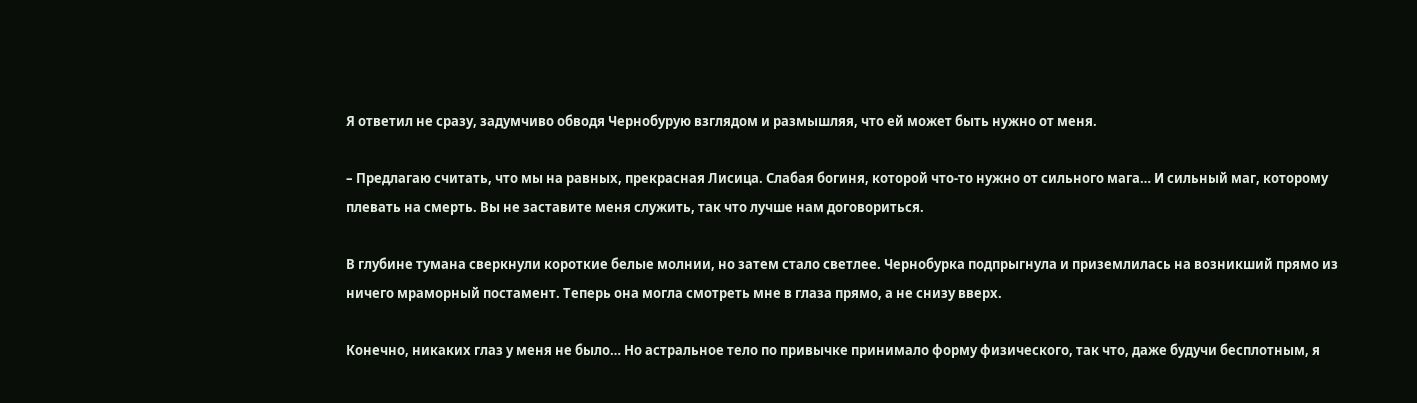Я ответил не сразу, задумчиво обводя Чернобурую взглядом и размышляя, что ей может быть нужно от меня.

– Предлагаю считать, что мы на равных, прекрасная Лисица. Слабая богиня, которой что-то нужно от сильного мага… И сильный маг, которому плевать на смерть. Вы не заставите меня служить, так что лучше нам договориться.

В глубине тумана сверкнули короткие белые молнии, но затем стало светлее. Чернобурка подпрыгнула и приземлилась на возникший прямо из ничего мраморный постамент. Теперь она могла смотреть мне в глаза прямо, а не снизу вверх.

Конечно, никаких глаз у меня не было… Но астральное тело по привычке принимало форму физического, так что, даже будучи бесплотным, я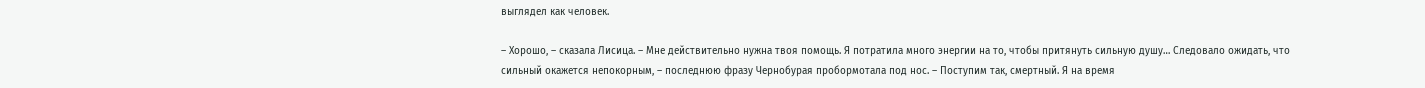выглядел как человек.

– Хорошо, – сказала Лисица. – Мне действительно нужна твоя помощь. Я потратила много энергии на то, чтобы притянуть сильную душу… Следовало ожидать, что сильный окажется непокорным, – последнюю фразу Чернобурая пробормотала под нос. – Поступим так, смертный. Я на время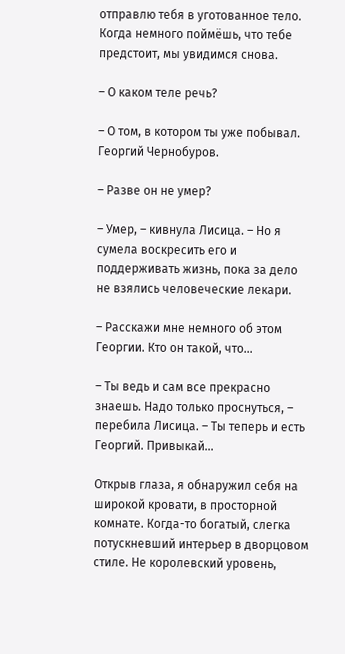отправлю тебя в уготованное тело. Когда немного поймёшь, что тебе предстоит, мы увидимся снова.

– О каком теле речь?

– О том, в котором ты уже побывал. Георгий Чернобуров.

– Разве он не умер?

– Умер, – кивнула Лисица. – Но я сумела воскресить его и поддерживать жизнь, пока за дело не взялись человеческие лекари.

– Расскажи мне немного об этом Георгии. Кто он такой, что…

– Ты ведь и сам все прекрасно знаешь. Надо только проснуться, – перебила Лисица. – Ты теперь и есть Георгий. Привыкай…

Открыв глаза, я обнаружил себя на широкой кровати, в просторной комнате. Когда-то богатый, слегка потускневший интерьер в дворцовом стиле. Не королевский уровень,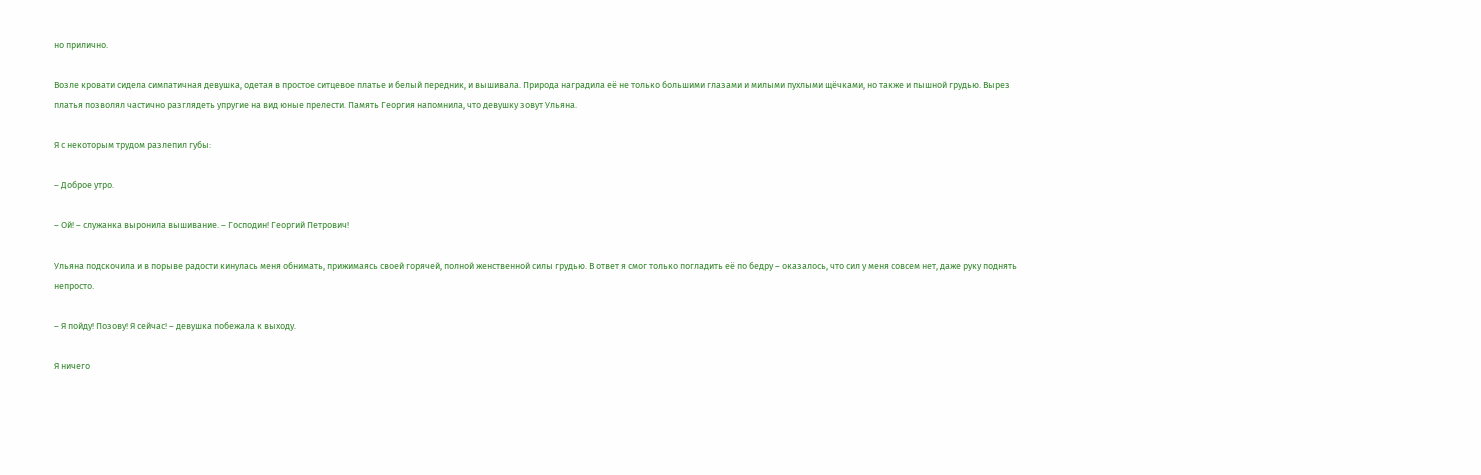но прилично.

Возле кровати сидела симпатичная девушка, одетая в простое ситцевое платье и белый передник, и вышивала. Природа наградила её не только большими глазами и милыми пухлыми щёчками, но также и пышной грудью. Вырез платья позволял частично разглядеть упругие на вид юные прелести. Память Георгия напомнила, что девушку зовут Ульяна.

Я с некоторым трудом разлепил губы:

– Доброе утро.

– Ой! – служанка выронила вышивание. – Господин! Георгий Петрович!

Ульяна подскочила и в порыве радости кинулась меня обнимать, прижимаясь своей горячей, полной женственной силы грудью. В ответ я смог только погладить её по бедру – оказалось, что сил у меня совсем нет, даже руку поднять непросто.

– Я пойду! Позову! Я сейчас! – девушка побежала к выходу.

Я ничего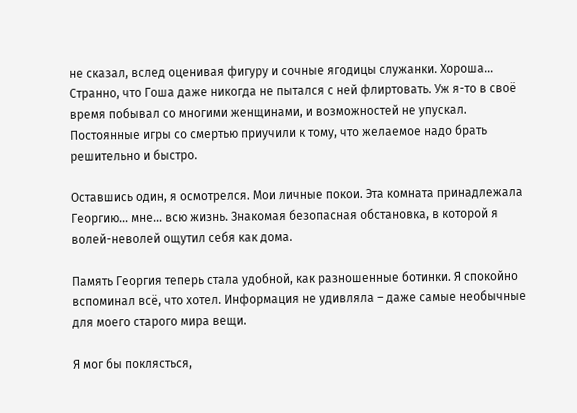не сказал, вслед оценивая фигуру и сочные ягодицы служанки. Хороша… Странно, что Гоша даже никогда не пытался с ней флиртовать. Уж я-то в своё время побывал со многими женщинами, и возможностей не упускал. Постоянные игры со смертью приучили к тому, что желаемое надо брать решительно и быстро.

Оставшись один, я осмотрелся. Мои личные покои. Эта комната принадлежала Георгию… мне… всю жизнь. Знакомая безопасная обстановка, в которой я волей-неволей ощутил себя как дома.

Память Георгия теперь стала удобной, как разношенные ботинки. Я спокойно вспоминал всё, что хотел. Информация не удивляла – даже самые необычные для моего старого мира вещи.

Я мог бы поклясться,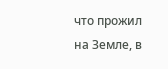что прожил на Земле, в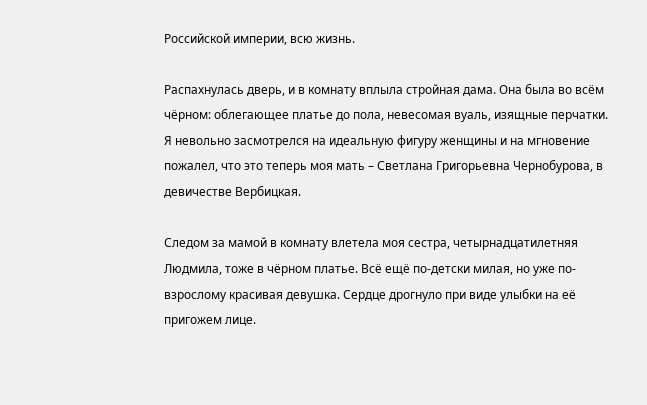Российской империи, всю жизнь.

Распахнулась дверь, и в комнату вплыла стройная дама. Она была во всём чёрном: облегающее платье до пола, невесомая вуаль, изящные перчатки. Я невольно засмотрелся на идеальную фигуру женщины и на мгновение пожалел, что это теперь моя мать – Светлана Григорьевна Чернобурова, в девичестве Вербицкая.

Следом за мамой в комнату влетела моя сестра, четырнадцатилетняя Людмила, тоже в чёрном платье. Всё ещё по-детски милая, но уже по-взрослому красивая девушка. Сердце дрогнуло при виде улыбки на её пригожем лице.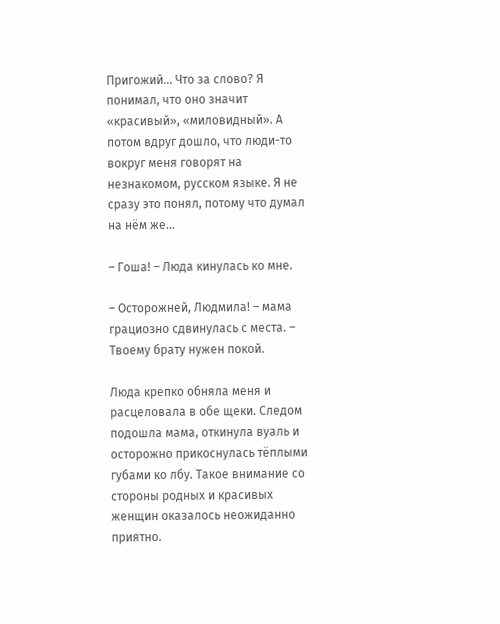Пригожий… Что за слово? Я понимал, что оно значит «красивый», «миловидный». А потом вдруг дошло, что люди-то вокруг меня говорят на незнакомом, русском языке. Я не сразу это понял, потому что думал на нём же…

– Гоша! – Люда кинулась ко мне.

– Осторожней, Людмила! – мама грациозно сдвинулась с места. – Твоему брату нужен покой.

Люда крепко обняла меня и расцеловала в обе щеки. Следом подошла мама, откинула вуаль и осторожно прикоснулась тёплыми губами ко лбу. Такое внимание со стороны родных и красивых женщин оказалось неожиданно приятно.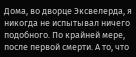Дома, во дворце Эксвелерда, я никогда не испытывал ничего подобного. По крайней мере, после первой смерти. А то, что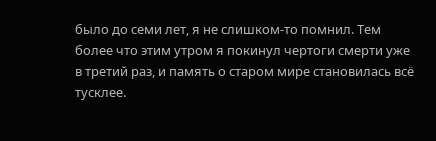было до семи лет, я не слишком-то помнил. Тем более что этим утром я покинул чертоги смерти уже в третий раз, и память о старом мире становилась всё тусклее.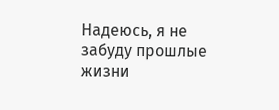Надеюсь, я не забуду прошлые жизни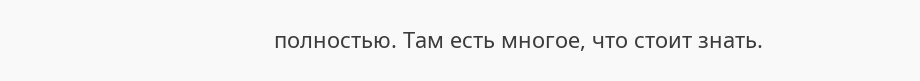полностью. Там есть многое, что стоит знать.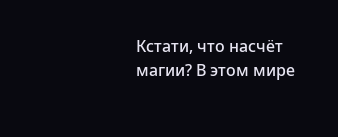Кстати, что насчёт магии? В этом мире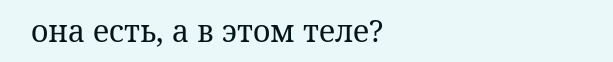она есть, а в этом теле?